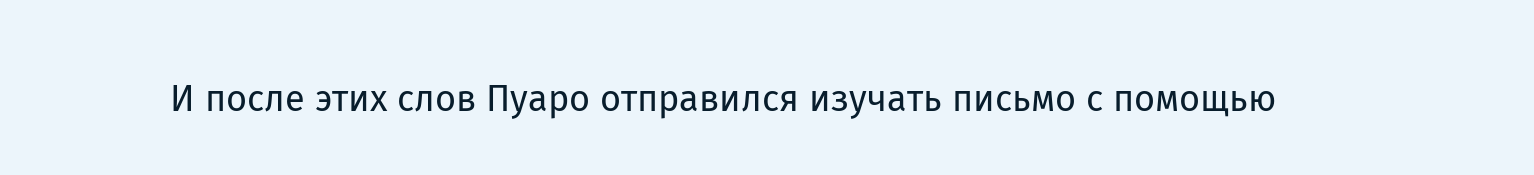И после этих слов Пуаро отправился изучать письмо с помощью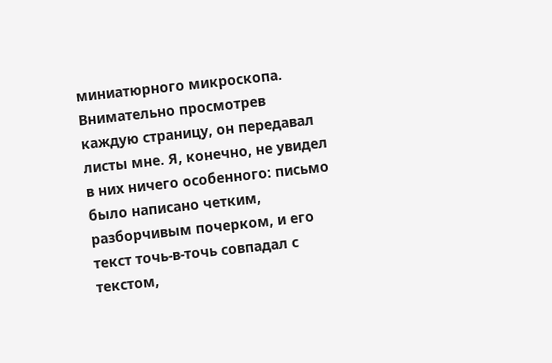миниатюрного микроскопа. Внимательно просмотрев каждую страницу, он передавал листы мне. Я, конечно, не увидел в них ничего особенного: письмо было написано четким, разборчивым почерком, и его текст точь-в-точь совпадал с текстом,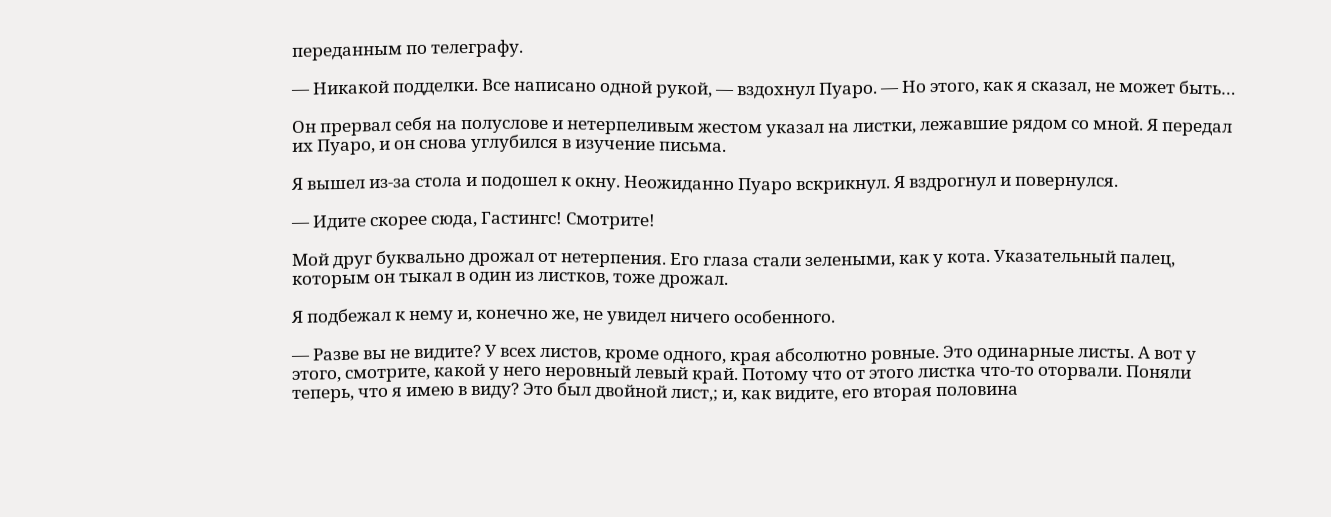переданным по телеграфу.

— Никакой подделки. Все написано одной рукой, — вздохнул Пуаро. — Но этого, как я сказал, не может быть…

Он прервал себя на полуслове и нетерпеливым жестом указал на листки, лежавшие рядом со мной. Я передал их Пуаро, и он снова углубился в изучение письма.

Я вышел из-за стола и подошел к окну. Неожиданно Пуаро вскрикнул. Я вздрогнул и повернулся.

— Идите скорее сюда, Гастингс! Смотрите!

Мой друг буквально дрожал от нетерпения. Его глаза стали зелеными, как у кота. Указательный палец, которым он тыкал в один из листков, тоже дрожал.

Я подбежал к нему и, конечно же, не увидел ничего особенного.

— Разве вы не видите? У всех листов, кроме одного, края абсолютно ровные. Это одинарные листы. А вот у этого, смотрите, какой у него неровный левый край. Потому что от этого листка что-то оторвали. Поняли теперь, что я имею в виду? Это был двойной лист,; и, как видите, его вторая половина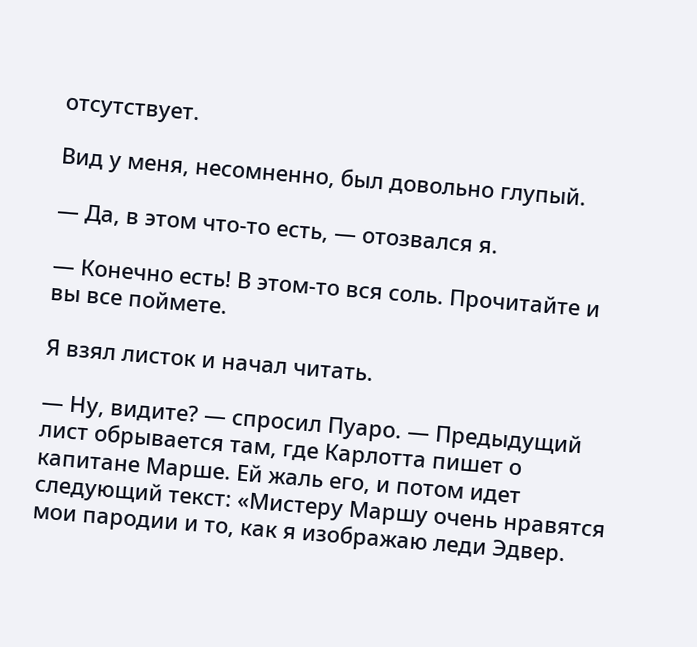отсутствует.

Вид у меня, несомненно, был довольно глупый.

— Да, в этом что-то есть, — отозвался я.

— Конечно есть! В этом-то вся соль. Прочитайте и вы все поймете.

Я взял листок и начал читать.

— Ну, видите? — спросил Пуаро. — Предыдущий лист обрывается там, где Карлотта пишет о капитане Марше. Ей жаль его, и потом идет следующий текст: «Мистеру Маршу очень нравятся мои пародии и то, как я изображаю леди Эдвер.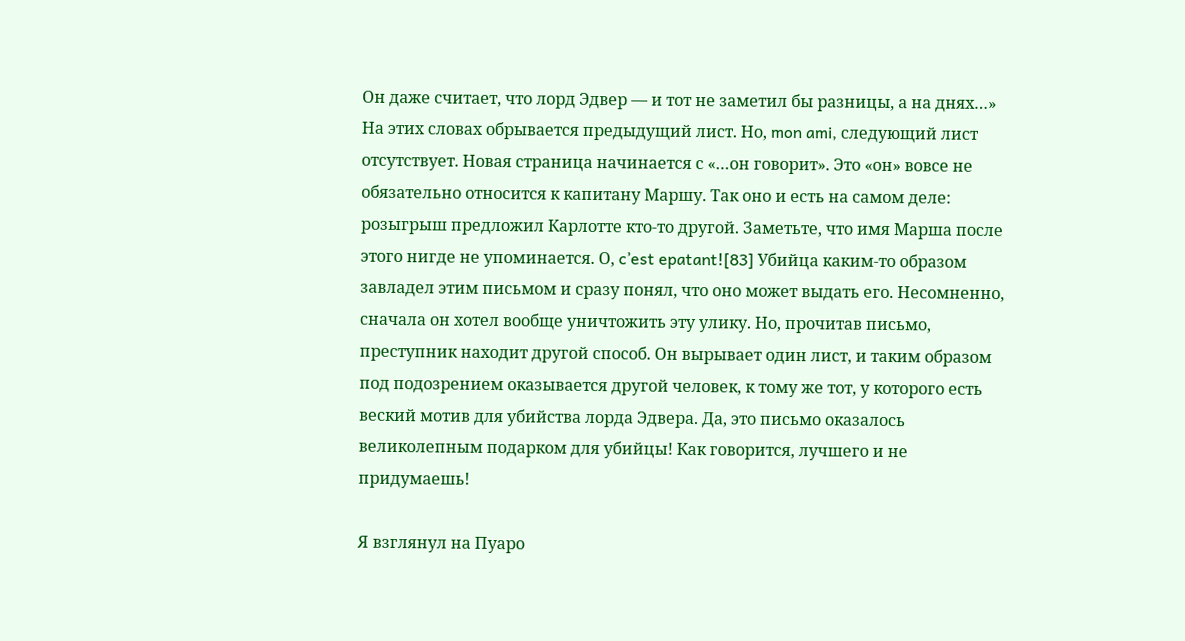Он даже считает, что лорд Эдвер — и тот не заметил бы разницы, а на днях…» На этих словах обрывается предыдущий лист. Но, mon ami, следующий лист отсутствует. Новая страница начинается с «…он говорит». Это «он» вовсе не обязательно относится к капитану Маршу. Так оно и есть на самом деле: розыгрыш предложил Карлотте кто-то другой. Заметьте, что имя Марша после этого нигде не упоминается. О, c’est epatant![83] Убийца каким-то образом завладел этим письмом и сразу понял, что оно может выдать его. Несомненно, сначала он хотел вообще уничтожить эту улику. Но, прочитав письмо, преступник находит другой способ. Он вырывает один лист, и таким образом под подозрением оказывается другой человек, к тому же тот, у которого есть веский мотив для убийства лорда Эдвера. Да, это письмо оказалось великолепным подарком для убийцы! Как говорится, лучшего и не придумаешь!

Я взглянул на Пуаро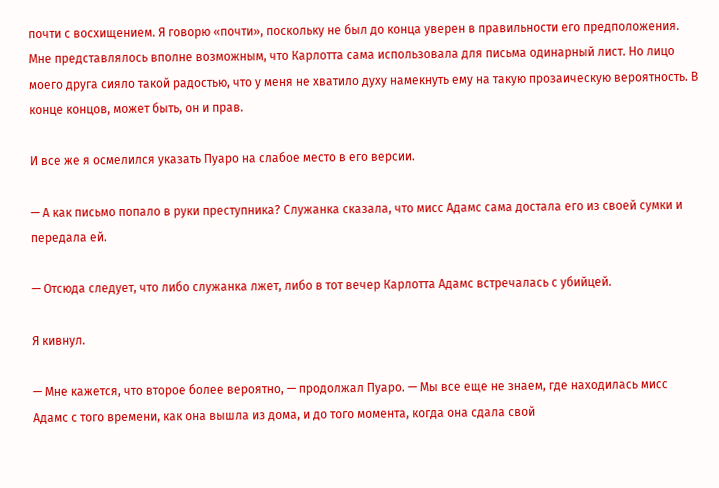почти с восхищением. Я говорю «почти», поскольку не был до конца уверен в правильности его предположения. Мне представлялось вполне возможным, что Карлотта сама использовала для письма одинарный лист. Но лицо моего друга сияло такой радостью, что у меня не хватило духу намекнуть ему на такую прозаическую вероятность. В конце концов, может быть, он и прав.

И все же я осмелился указать Пуаро на слабое место в его версии.

— А как письмо попало в руки преступника? Служанка сказала, что мисс Адамс сама достала его из своей сумки и передала ей.

— Отсюда следует, что либо служанка лжет, либо в тот вечер Карлотта Адамс встречалась с убийцей.

Я кивнул.

— Мне кажется, что второе более вероятно, — продолжал Пуаро. — Мы все еще не знаем, где находилась мисс Адамс с того времени, как она вышла из дома, и до того момента, когда она сдала свой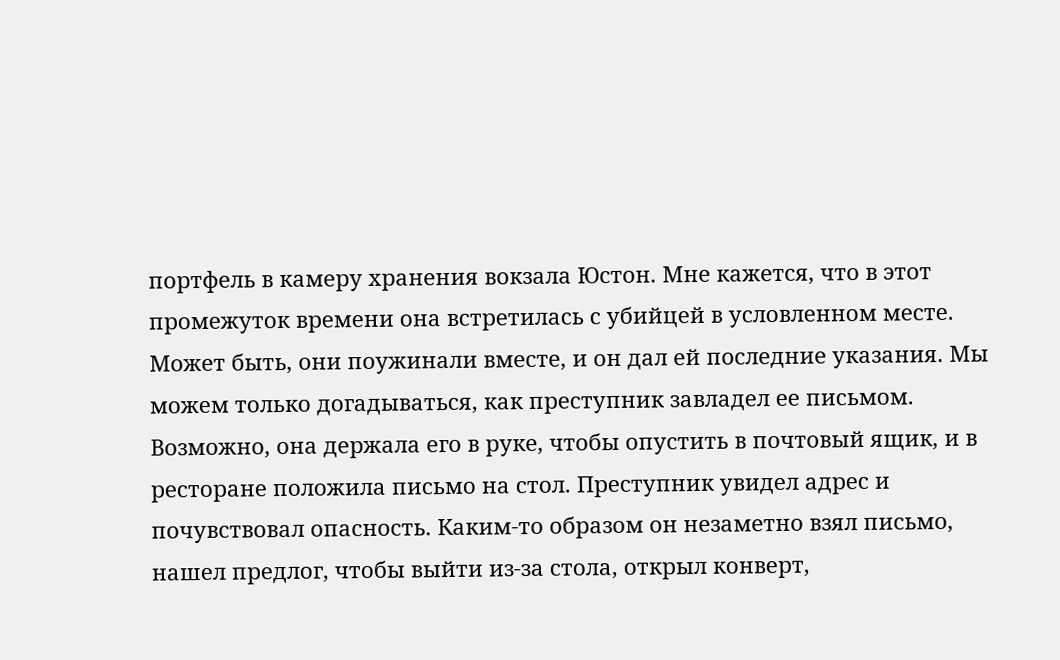портфель в камеру хранения вокзала Юстон. Мне кажется, что в этот промежуток времени она встретилась с убийцей в условленном месте. Может быть, они поужинали вместе, и он дал ей последние указания. Мы можем только догадываться, как преступник завладел ее письмом. Возможно, она держала его в руке, чтобы опустить в почтовый ящик, и в ресторане положила письмо на стол. Преступник увидел адрес и почувствовал опасность. Каким-то образом он незаметно взял письмо, нашел предлог, чтобы выйти из-за стола, открыл конверт,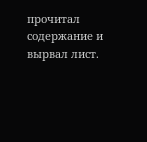прочитал содержание и вырвал лист.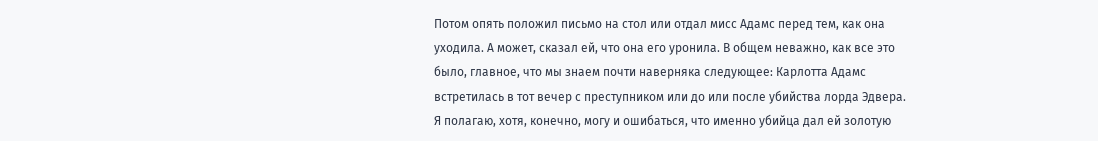Потом опять положил письмо на стол или отдал мисс Адамс перед тем, как она уходила. А может, сказал ей, что она его уронила. В общем неважно, как все это было, главное, что мы знаем почти наверняка следующее: Карлотта Адамс встретилась в тот вечер с преступником или до или после убийства лорда Эдвера. Я полагаю, хотя, конечно, могу и ошибаться, что именно убийца дал ей золотую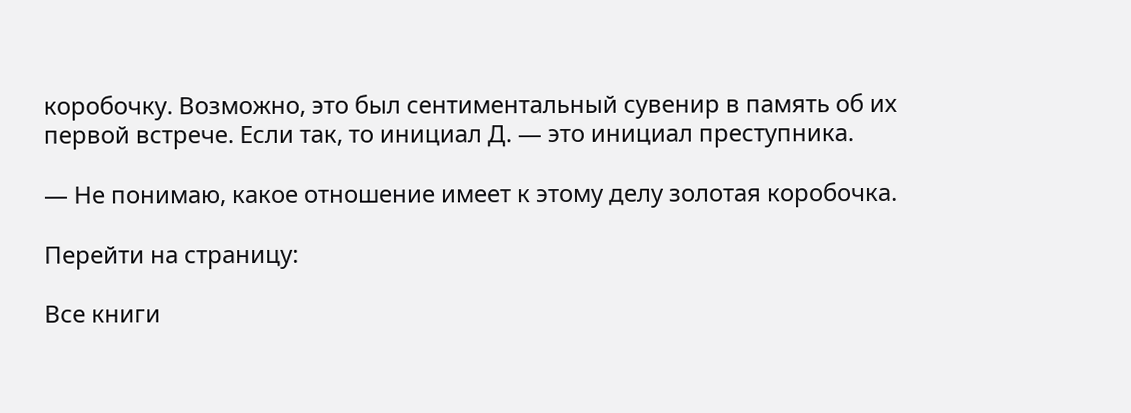коробочку. Возможно, это был сентиментальный сувенир в память об их первой встрече. Если так, то инициал Д. — это инициал преступника.

— Не понимаю, какое отношение имеет к этому делу золотая коробочка.

Перейти на страницу:

Все книги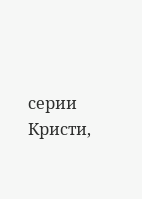серии Кристи,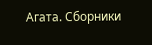Агата. Сборники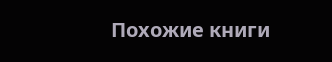Похожие книги